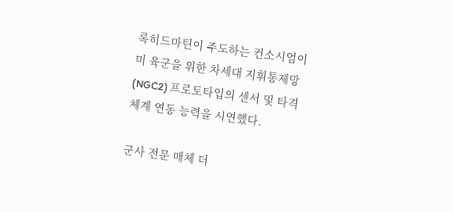록히드마틴이 주도하는 컨소시엄이 미 육군을 위한 차세대 지휘통제망(NGC2) 프로토타입의 센서 및 타격 체계 연동 능력을 시연했다.

군사 전문 매체 더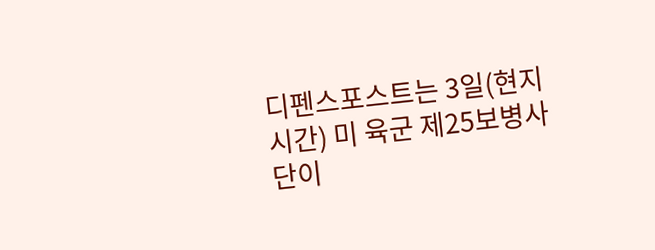디펜스포스트는 3일(현지시간) 미 육군 제25보병사단이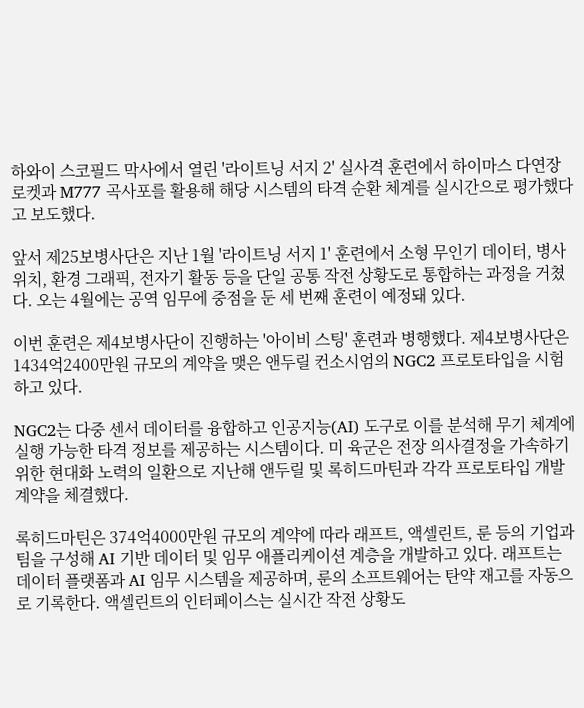하와이 스코필드 막사에서 열린 '라이트닝 서지 2' 실사격 훈련에서 하이마스 다연장로켓과 M777 곡사포를 활용해 해당 시스템의 타격 순환 체계를 실시간으로 평가했다고 보도했다.

앞서 제25보병사단은 지난 1월 '라이트닝 서지 1' 훈련에서 소형 무인기 데이터, 병사 위치, 환경 그래픽, 전자기 활동 등을 단일 공통 작전 상황도로 통합하는 과정을 거쳤다. 오는 4월에는 공역 임무에 중점을 둔 세 번째 훈련이 예정돼 있다.

이번 훈련은 제4보병사단이 진행하는 '아이비 스팅' 훈련과 병행했다. 제4보병사단은 1434억2400만원 규모의 계약을 맺은 앤두릴 컨소시엄의 NGC2 프로토타입을 시험하고 있다.

NGC2는 다중 센서 데이터를 융합하고 인공지능(AI) 도구로 이를 분석해 무기 체계에 실행 가능한 타격 정보를 제공하는 시스템이다. 미 육군은 전장 의사결정을 가속하기 위한 현대화 노력의 일환으로 지난해 앤두릴 및 록히드마틴과 각각 프로토타입 개발 계약을 체결했다.

록히드마틴은 374억4000만원 규모의 계약에 따라 래프트, 액셀린트, 룬 등의 기업과 팀을 구성해 AI 기반 데이터 및 임무 애플리케이션 계층을 개발하고 있다. 래프트는 데이터 플랫폼과 AI 임무 시스템을 제공하며, 룬의 소프트웨어는 탄약 재고를 자동으로 기록한다. 액셀린트의 인터페이스는 실시간 작전 상황도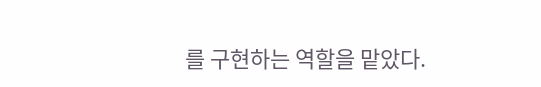를 구현하는 역할을 맡았다.